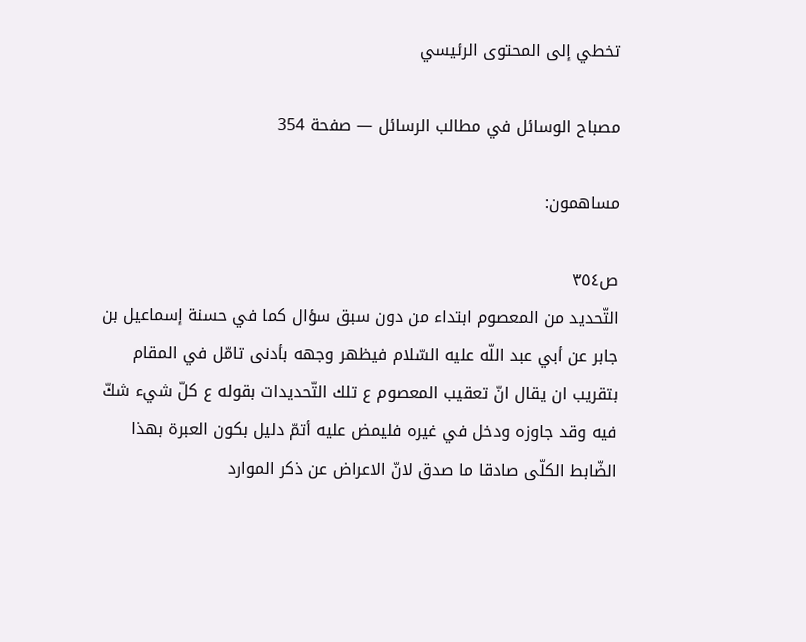تخطي إلى المحتوى الرئيسي

مصباح الوسائل في مطالب الرسائل — صفحة 354

مساهمون:

ص٣٥٤
التّحديد من المعصوم ابتداء من دون سبق سؤال كما في حسنة إسماعيل بن جابر عن أبي عبد اللّه عليه السّلام فيظهر وجهه بأدنى تامّل في المقام بتقريب ان يقال انّ تعقيب المعصوم ع تلك التّحديدات بقوله ع كلّ شيء شكّ فيه وقد جاوزه ودخل في غيره فليمض عليه أتمّ دليل بكون العبرة بهذا الضّابط الكلّى صادقا ما صدق لانّ الاعراض عن ذكر الموارد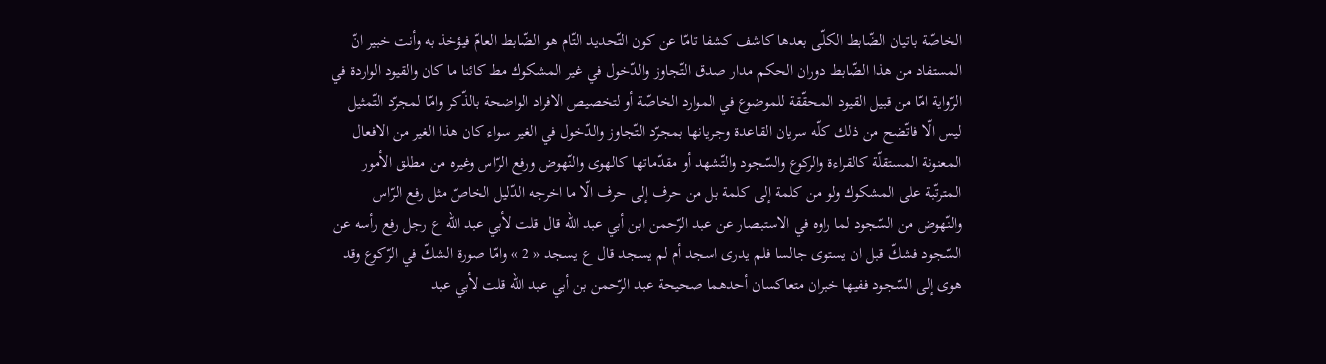الخاصّة باتيان الضّابط الكلّى بعدها كاشف كشفا تامّا عن كون التّحديد التّام هو الضّابط العامّ فيؤخذ به وأنت خبير انّ المستفاد من هذا الضّابط دوران الحكم مدار صدق التّجاوز والدّخول في غير المشكوك مط كائنا ما كان والقيود الواردة في الرّواية امّا من قبيل القيود المحقّقة للموضوع في الموارد الخاصّة أو لتخصيص الافراد الواضحة بالذّكر وامّا لمجرّد التّمثيل ليس الّا فاتّضح من ذلك كلّه سريان القاعدة وجريانها بمجرّد التّجاوز والدّخول في الغير سواء كان هذا الغير من الافعال المعنونة المستقلّة كالقراءة والركوع والسّجود والتّشهد أو مقدّماتها كالهوى والنّهوض ورفع الرّاس وغيره من مطلق الأمور المترتّبة على المشكوك ولو من كلمة إلى كلمة بل من حرف إلى حرف الّا ما اخرجه الدّليل الخاصّ مثل رفع الرّاس والنّهوض من السّجود لما راوه في الاستبصار عن عبد الرّحمن ابن أبي عبد اللّه قال قلت لأبي عبد اللّه ع رجل رفع رأسه عن السّجود فشكّ قبل ان يستوى جالسا فلم يدرى اسجد أم لم يسجد قال ع يسجد « 2 » وامّا صورة الشكّ في الرّكوع وقد هوى إلى السّجود ففيها خبران متعاكسان أحدهما صحيحة عبد الرّحمن بن أبي عبد اللّه قلت لأبي عبد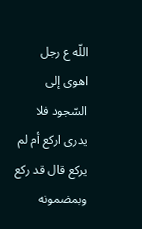اللّه ع رجل اهوى إلى السّجود فلا يدرى اركع أم لم يركع قال قد ركع وبمضمونه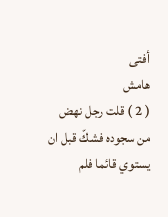أفتى
هامش
( 2 ) قلت رجل نهض من سجوده فشكّ قبل ان يستوي قائما فلم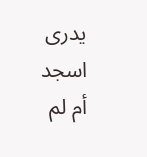يدرى اسجد أم لم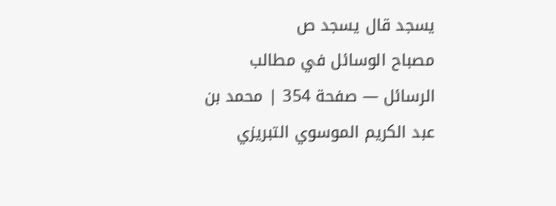يسجد قال يسجد ص
مصباح الوسائل في مطالب الرسائل — صفحة 354 | محمد بن عبد الكريم الموسوي التبريزي